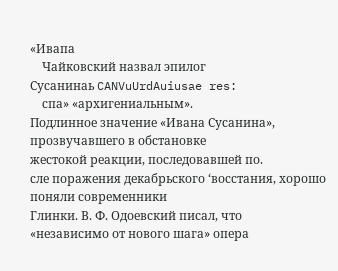«Ивапа
    Чайковский назвал эпилог
Сусанинаь CANVuUrdAuiusae res:
    спа» «архигениальным».
Подлинное значение «Ивана Сусанина», прозвучавшего в обстановке
жестокой реакции, последовавшей по.
сле поражения декабрьского ‘восстания, хорошо поняли современники
Глинки. В. Ф. Одоевский писал, что
«независимо от нового шага» опера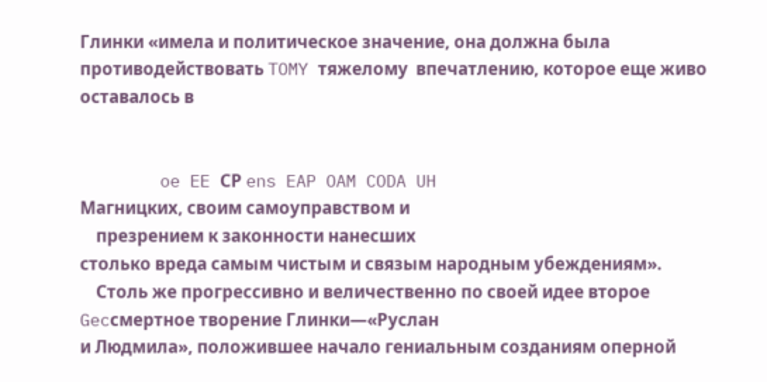Глинки «имела и политическое значение, она должна была противодействовать TOMY тяжелому  впечатлению, которое еще живо оставалось в


        oe EE СР ens EAP OAM CODA UH
Магницких, своим самоуправством и
    презрением к законности нанесших
столько вреда самым чистым и связым народным убеждениям».
    Столь же прогрессивно и величественно по своей идее второе  Gecсмертное творение Глинки—«Руслан
и Людмила», положившее начало гениальным созданиям оперной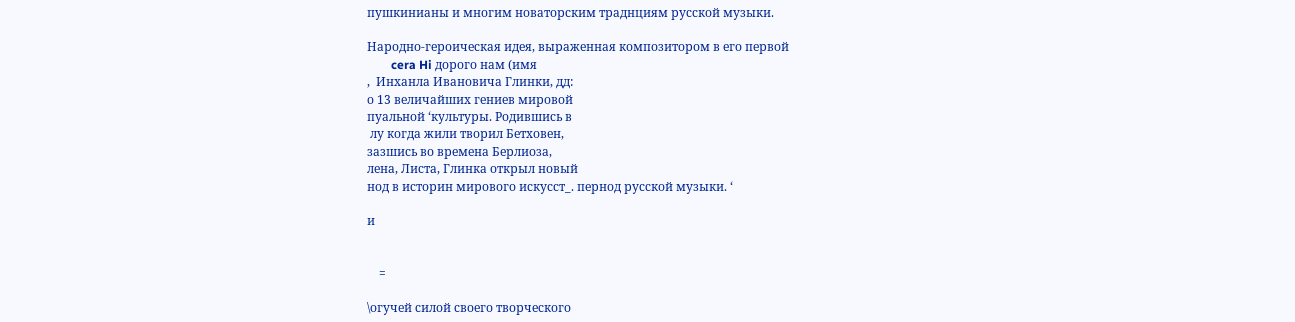пушкинианы и многим новаторским траднциям русской музыки.

Народно-героическая идея, выраженная композитором в его первой
        cera Hi дорого нам (имя
‚  Инханла Ивановича Глинки, дд:
о 13 величайших гениев мировой
пуальной ‘культуры. Родившись в
 лу когда жили творил Бетховен,
зазшись во времена Берлиоза,
лена, Листа, Глинка открыл новый
нод в историн мирового искусст_. пернод русской музыки. ‘

и


    =

\огучей силой своего творческого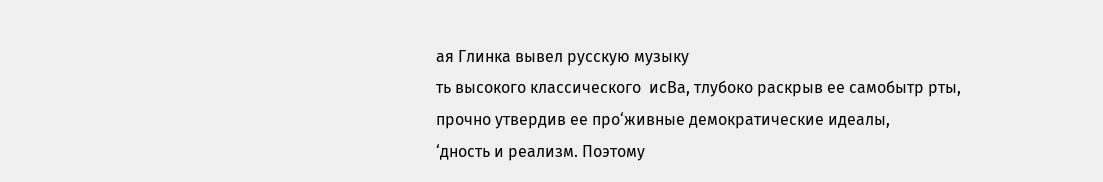ая Глинка вывел русскую музыку
ть высокого классического  исВа, тлубоко раскрыв ее самобытр рты, прочно утвердив ее про‘живные демократические идеалы,
‘дность и реализм. Поэтому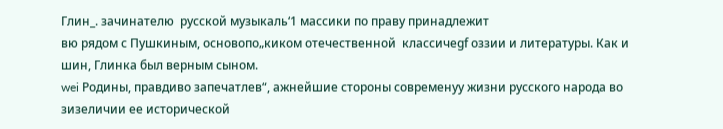Глин_. зачинателю  русской музыкаль‘1 массики по праву принадлежит
вю рядом с Пушкиным, основопо„киком отечественной  классичеgf оззии и литературы. Как и
шин, Глинка был верным сыном.
wei Родины, правдиво запечатлев“, ажнейшие стороны современуу жизни русского народа во
зизеличии ее исторической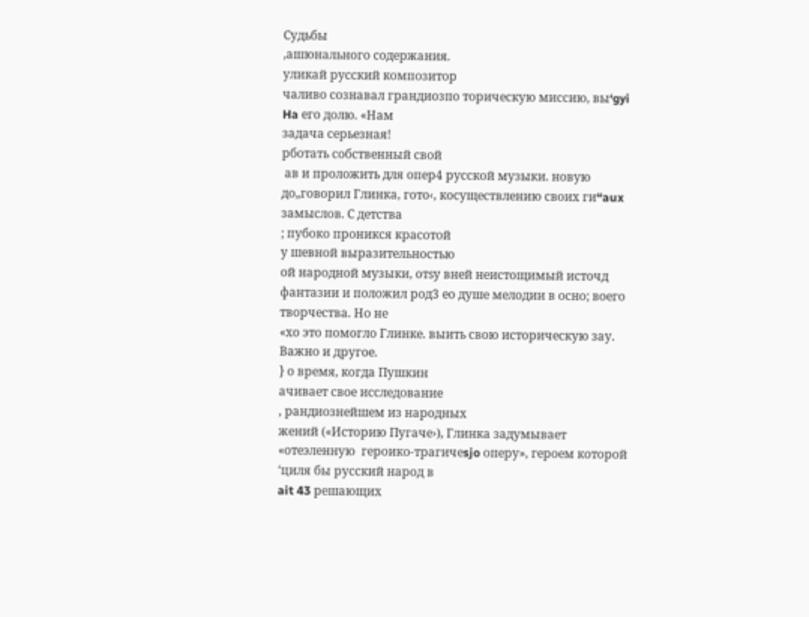Судьбы
‚ашюнального содержания.
уликай русский композитор
чаливо сознавал грандиозпо торическую миссию, вы‘gyi Ha его долю. «Нам
задача серьезная!
рботать собственный свой
 ав и проложить для опер4 русской музыки. новую до„говорил Глинка, гото‹‚ косуществлению своих ги“aux замыслов. С детства
; пубоко проникся красотой
у шевной выразительностью
ой народной музыки, отsy вней неистощимый источд фантазии и положил род3 ео душе мелодии в осно; воего творчества. Но не
«хо это помогло Глинке. выить свою историческую зау. Важно и другое.
} о время, когда Пушкин
ачивает свое исследование
‚ рандиознейшем из народных
жений («Историю Пугаче›), Глинка задумывает «отеэленную  героико-трагичеsjo оперу», героем которой
‘циля бы русский народ в
ait 43 решающих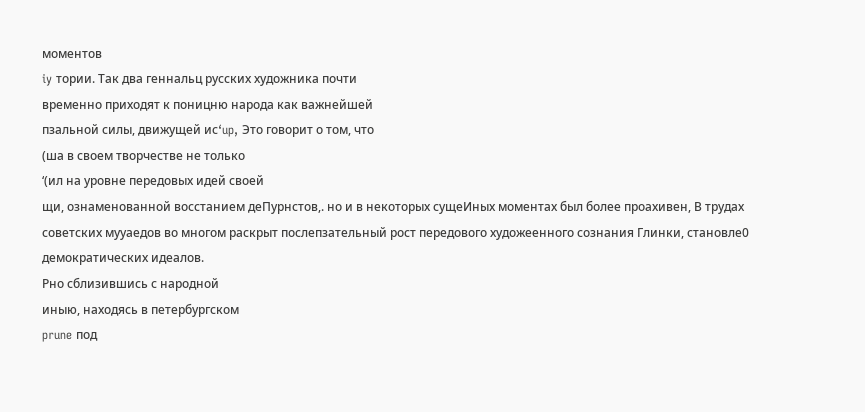моментов
iy тории. Так два геннальц русских художника почти
временно приходят к поницню народа как важнейшей
пзальной силы, движущей ис‘up, Это говорит о том, что
(ша в своем творчестве не только
‘(ил на уровне передовых идей своей
щи, ознаменованной восстанием деПурнстов,. но и в некоторых сущеИных моментах был более проахивен, В трудах советских мууаедов во многом раскрыт послепзательный рост передового художеенного сознания Глинки, становле0 демократических идеалов.
Рно сблизившись с народной
иныю, находясь в петербургском
prune под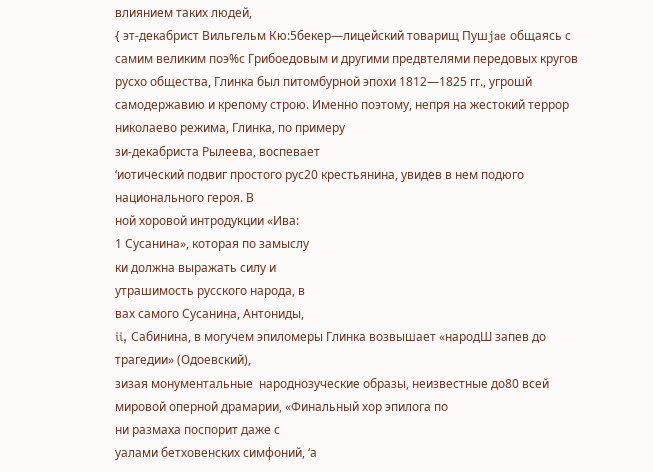влиянием таких людей,
{ эт-декабрист Вильгельм Кю:5бекер—лицейский товарищ Пушjae общаясь с самим великим поэ%с Грибоедовым и другими предвтелями передовых кругов русхо общества, Глинка был питомбурной эпохи 1812—1825 гг., угрошй самодержавию и крепому строю. Именно поэтому, непря на жестокий террор николаево режима, Глинка, по примеру
зи-декабриста Рылеева, воспевает
‘иотический подвиг простого рус20 крестьянина, увидев в нем подюго национального героя. В
ной хоровой интродукции «Ива:
1 Сусанина», которая по замыслу
ки должна выражать силу и
утрашимость русского народа, в
вах самого Сусанина, Антониды,
ii, Сабинина, в могучем эпиломеры Глинка возвышает «народШ запев до трагедии» (Одоевский),
зизая монументальные  народнозуческие образы, неизвестные до80 всей мировой оперной драмарии, «Финальный хор эпилога по
ни размаха поспорит даже с
уалами бетховенских симфоний, ‘а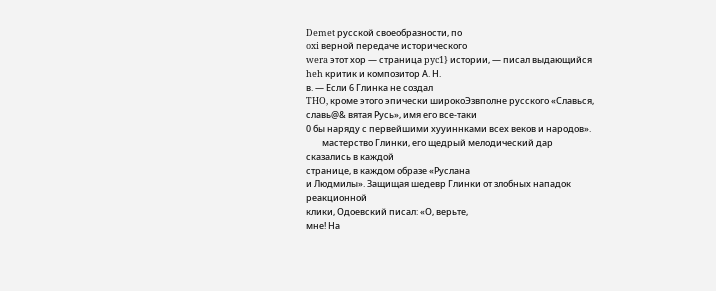Demet русской своеобразности, по
oxi верной передаче исторического
wera этот хор — страница pyc1} истории, — писал выдающийся
heh критик и композитор А. Н.
в. — Если 6 Глинка не создал
THO, кроме этого эпически широкоЭзвполне русского «Славься, славь@& вятая Русь», имя его все-таки
0 бы наряду с первейшими хууиннками всех веков и народов».
        мастерство Глинки, его щедрый мелодический дар сказались в каждой
странице, в каждом образе «Руслана
и Людмилы». Защищая шедевр Глинки от злобных нападок реакционной
клики, Одоевский писал: «О, верьте,
мне! На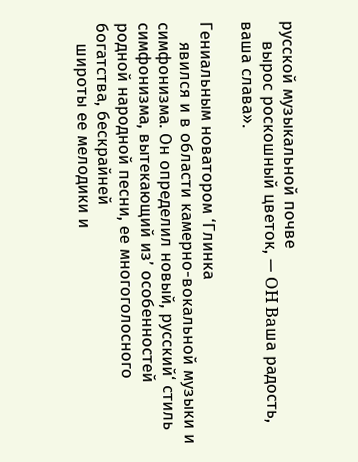русской музыкальной почве
    вырос роскошный цветок, — OH Baша радость, ваша слава».

Гениальным новатором ‘Глинка
    явился и в области камерно-вокальной музыки и симфонизма. Он определил новый, русский‘ стиль симфонизма, вытекающий из’ особенностей родной народной песни, ее многоголосного богатства, бескрайней
    широты ее мелодики и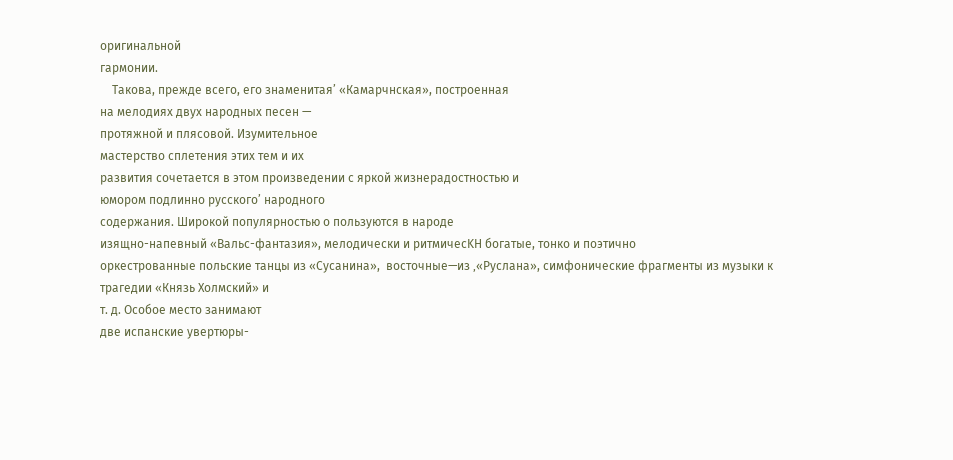оригинальной
гармонии.
    Такова, прежде всего, его знаменитая’ «Камарчнская», построенная
на мелодиях двух народных песен —
протяжной и плясовой. Изумительное
мастерство сплетения этих тем и их
развития сочетается в этом произведении с яркой жизнерадостностью и
юмором подлинно русского’ народного
содержания. Широкой популярностью о пользуются в народе
изящно-напевный «Вальс-фантазия», мелодически и ритмичесKH богатые, тонко и поэтично
оркестрованные польские танцы из «Сусанина»,  восточные—из ‚«Руслана», симфонические фрагменты из музыки к
трагедии «Князь Холмский» и
т. д. Особое место занимают
две испанские увертюры-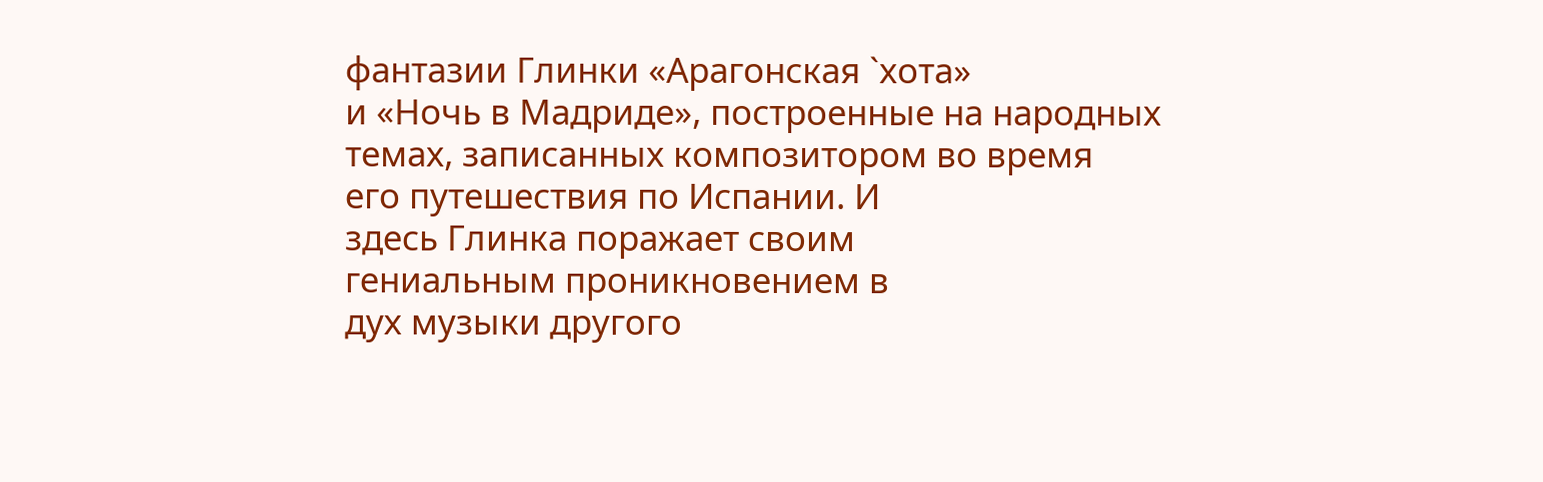фантазии Глинки «Арагонская `хота»
и «Ночь в Мадриде», построенные на народных темах, записанных композитором во время
его путешествия по Испании. И
здесь Глинка поражает своим
гениальным проникновением в
дух музыки другого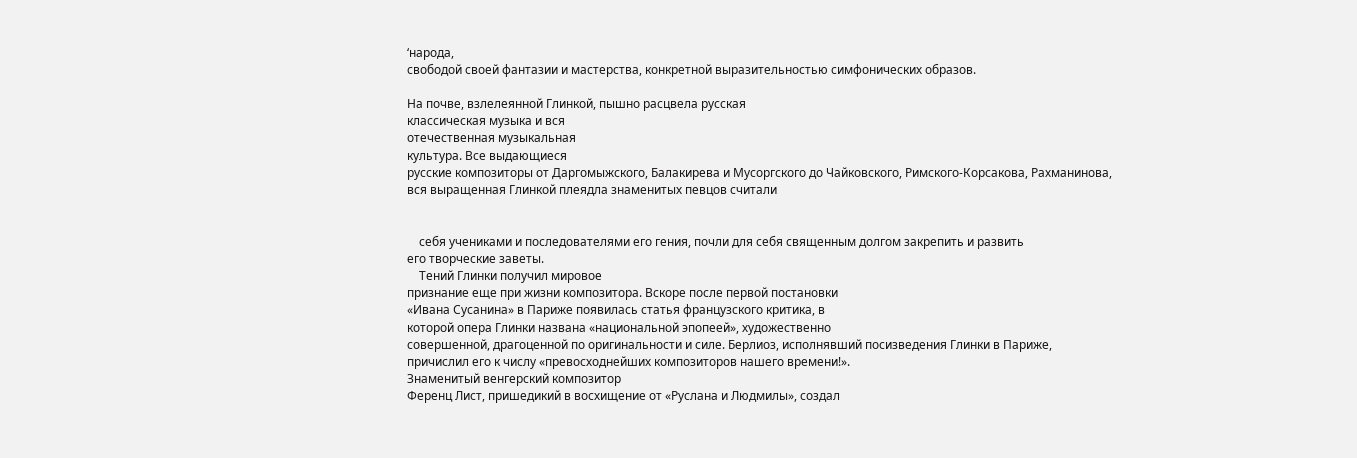‘народа,
свободой своей фантазии и мастерства, конкретной выразительностью симфонических образов.

На почве, взлелеянной Глинкой, пышно расцвела русская
классическая музыка и вся
отечественная музыкальная
культура. Все выдающиеся
русские композиторы от Даргомыжского, Балакирева и Мусоргского до Чайковского, Римского-Корсакова, Рахманинова,
вся выращенная Глинкой плеядла знаменитых певцов считали


    себя учениками и последователями его гения, почли для себя священным долгом закрепить и развить
его творческие заветы.
    Тений Глинки получил мировое
признание еще при жизни композитора. Вскоре после первой постановки
«Ивана Сусанина» в Париже появилась статья французского критика, в
которой опера Глинки названа «национальной эпопеей», художественно
совершенной, драгоценной по оригинальности и силе. Берлиоз, исполнявший посизведения Глинки в Париже,
причислил его к числу «превосходнейших композиторов нашего времени!».
Знаменитый венгерский композитор
Ференц Лист, пришедикий в восхищение от «Руслана и Людмилы», создал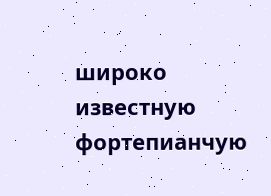широко известную  фортепианчую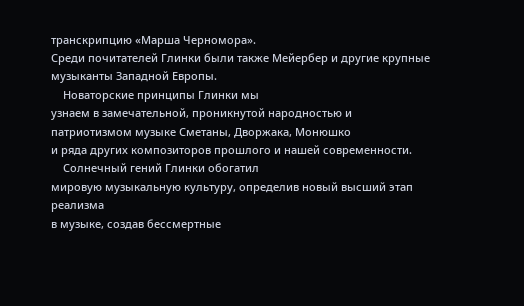транскрипцию «Марша Черномора».
Среди почитателей Глинки были также Мейербер и другие крупные музыканты Западной Европы.
    Новаторские принципы Глинки мы
узнаем в замечательной, проникнутой народностью и патриотизмом музыке Сметаны, Дворжака, Монюшко
и ряда других композиторов прошлого и нашей современности.
    Солнечный гений Глинки обогатил
мировую музыкальную культуру, определив новый высший этап реализма
в музыке, создав бессмертные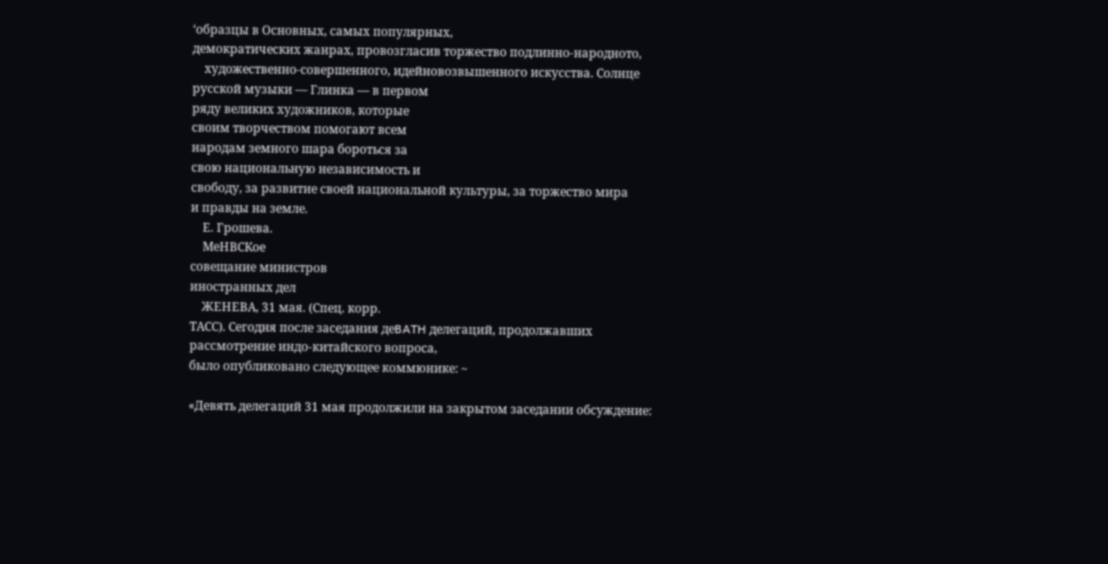‘образцы в Основных, самых популярных,
демократических жанрах, провозгласив торжество подлинно-народното,
    художественно-совершенного, идейновозвышенного искусства. Солнце русской музыки — Глинка — в первом
ряду великих художников, которые
своим творчеством помогают всем
народам земного шара бороться за
свою национальную независимость и
свободу, за развитие своей национальной культуры, за торжество мира
и правды на земле.
    Е. Грошева.
    МеНВСКое
совещание министров
иностранных дел
    ЖЕНЕВА, 31 мая. (Спец. корр.
ТАСС). Сегодня после заседания деBATH делегаций, продолжавших рассмотрение индо-китайского вопроса,
было опубликовано следующее коммюнике: ~

«Девять делегаций 31 мая продолжили на закрытом заседании обсуждение: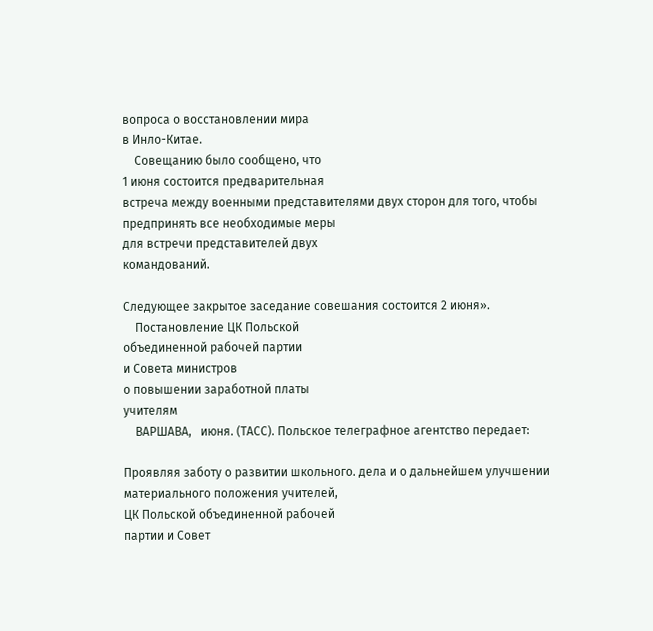вопроса о восстановлении мира
в Инло-Китае.
    Совещанию было сообщено, что
1 июня состоится предварительная
встреча между военными представителями двух сторон для того, чтобы
предпринять все необходимые меры
для встречи представителей двух
командований.

Следующее закрытое заседание совешания состоится 2 июня».
    Постановление ЦК Польской
объединенной рабочей партии
и Совета министров
о повышении заработной платы
учителям
    ВАРШАВА,   июня. (ТАСС). Польское телеграфное агентство передает:

Проявляя заботу о развитии школьного. дела и о дальнейшем улучшении
материального положения учителей,
ЦК Польской объединенной рабочей
партии и Совет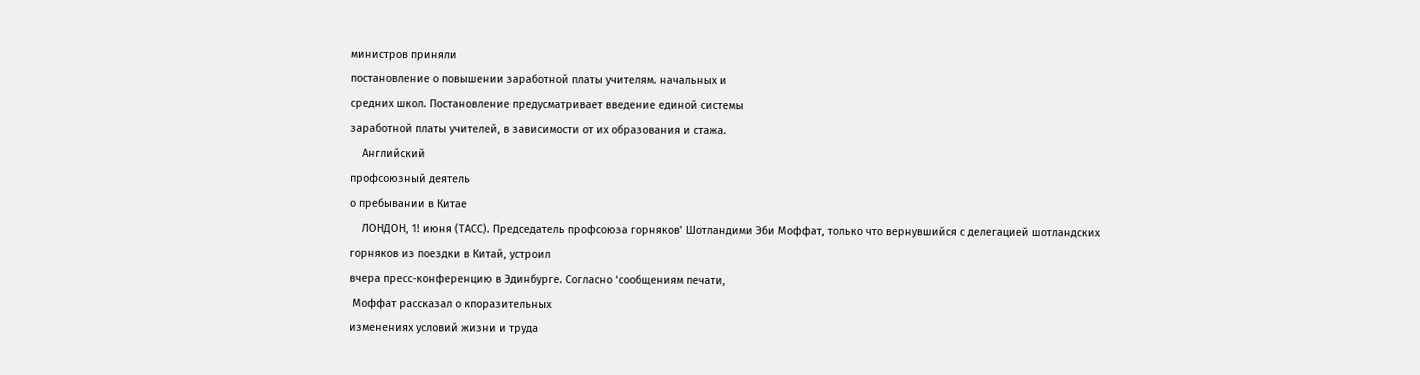министров приняли
постановление о повышении заработной платы учителям. начальных и
средних школ. Постановление предусматривает введение единой системы
заработной платы учителей, в зависимости от их образования и стажа.
    Английский
профсоюзный деятель
о пребывании в Китае
    ЛОНДОН, 1! июня (ТАСС). Председатель профсоюза горняков’ Шотландими Эби Моффат, только что вернувшийся с делегацией шотландских
горняков из поездки в Китай, устроил
вчера пресс-конференцию в Эдинбурге. Согласно ‘сообщениям печати,
 Моффат рассказал о кпоразительных
изменениях условий жизни и труда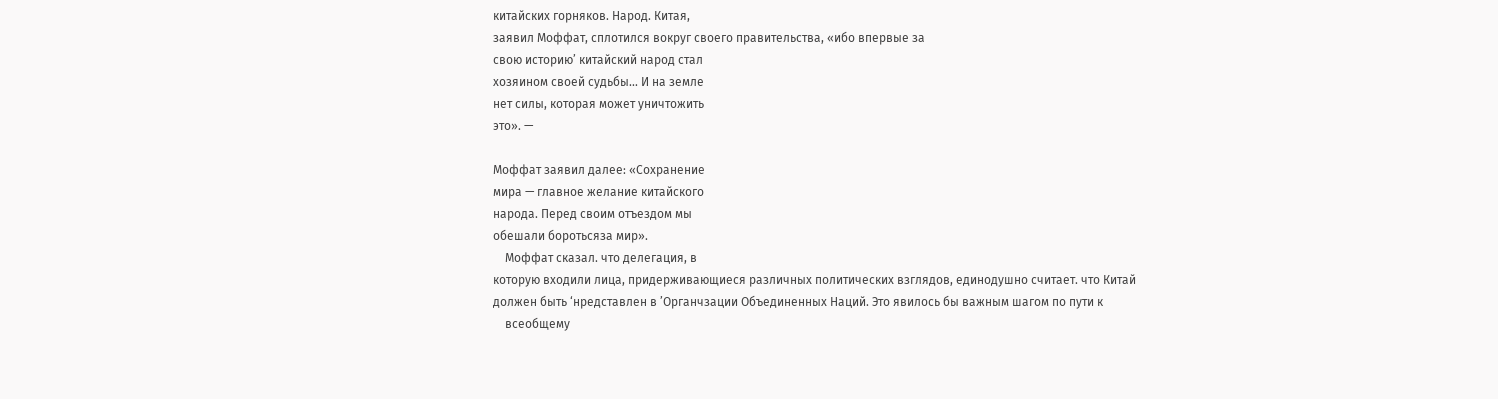китайских горняков. Народ. Китая,
заявил Моффат, сплотился вокруг своего правительства, «ибо впервые за
свою историю’ китайский народ стал
хозяином своей судьбы... И на земле
нет силы, которая может уничтожить
это». —

Моффат заявил далее: «Сохранение
мира — главное желание китайского
народа. Перед своим отъездом мы
обешали боротьсяза мир».
    Моффат сказал. что делегация, в
которую входили лица, придерживающиеся различных политических взглядов, единодушно считает. что Китай
должен быть ‘нредставлен в ’Органчзации Объединенных Наций. Это явилось бы важным шагом по пути к
    всеобщему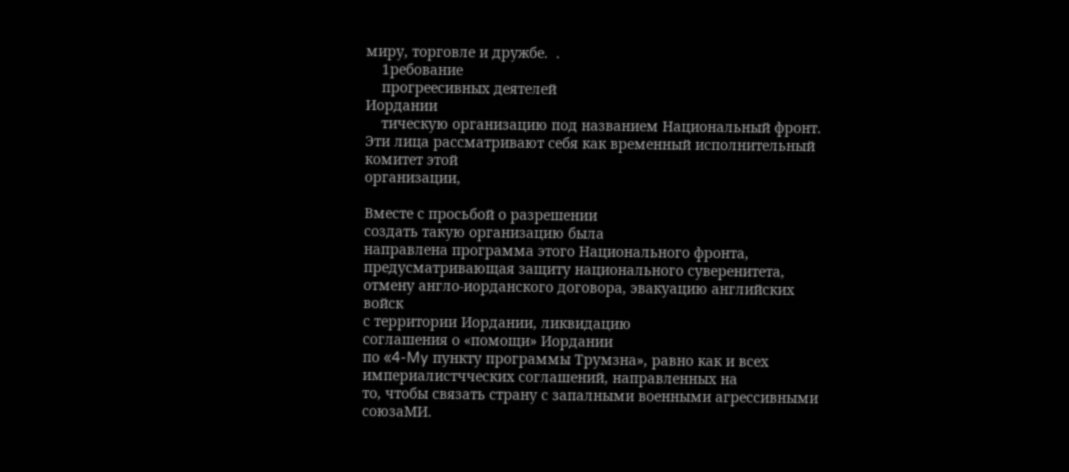миру, торговле и дружбе.  .
    1ребование
    прогреесивных деятелей
Иордании
    тическую организацию под названием Национальный фронт. Эти лица рассматривают себя как временный исполнительный комитет этой
организации,

Вместе с просьбой о разрешении
создать такую организацию была
направлена программа этого Национального фронта, предусматривающая защиту национального суверенитета, отмену англо-иорданского договора, эвакуацию английских войск
с территории Иордании, ликвидацию
соглашения о «помощи» Иордании
по «4-My пункту программы Трумзна», равно как и всех империалистчческих соглашений, направленных на
то, чтобы связать страну с запалными военными агрессивными союзаМИ.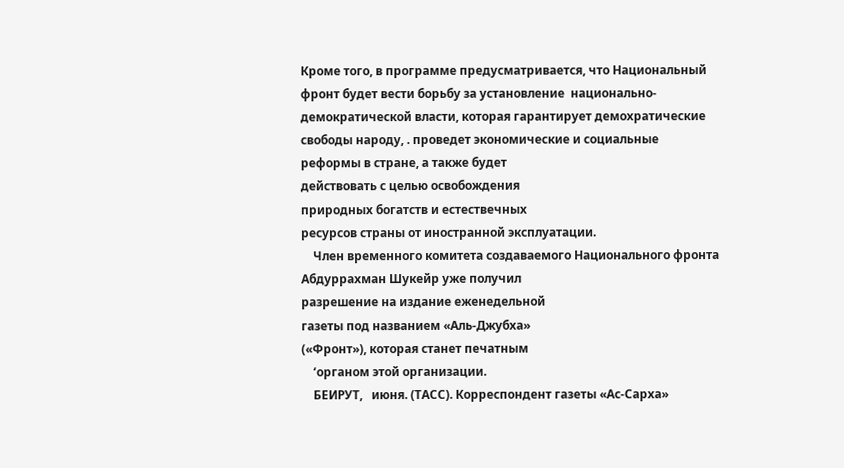Кроме того, в программе предусматривается, что Национальный
фронт будет вести борьбу за установление  национально-демократической власти, которая гарантирует демохратические свободы народу, . проведет экономические и социальные
реформы в стране, а также будет
действовать с целью освобождения
природных богатств и естествечных
ресурсов страны от иностранной эксплуатации.
    Член временного комитета создаваемого Национального фронта Абдуррахман Шукейр уже получил
разрешение на издание еженедельной
газеты под названием «Аль-Джубха»
(«Фронт»), которая станет печатным
    ‘органом этой организации.
    БЕИРУТ,   июня. (ТАСС). Корреспондент газеты «Ас-Сарха»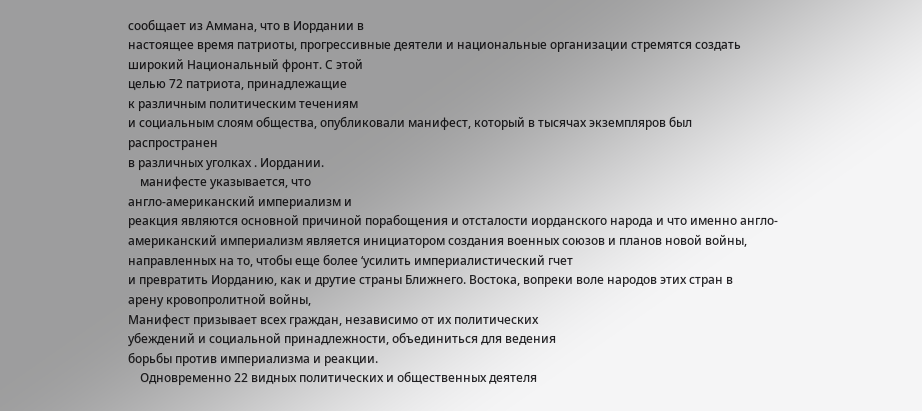сообщает из Аммана, что в Иордании в
настоящее время патриоты, прогрессивные деятели и национальные организации стремятся создать широкий Национальный фронт. С этой
целью 72 патриота, принадлежащие
к различным политическим течениям
и социальным слоям общества, опубликовали манифест, который в тысячах экземпляров был распространен
в различных уголках . Иордании.
    манифесте указывается, что
англо-американский империализм и
реакция являются основной причиной порабощения и отсталости иорданского народа и что именно англо-американский империализм является инициатором создания военных союзов и планов новой войны,
направленных на то, чтобы еще более ‘усилить империалистический гчет
и превратить Иорданию, как и друтие страны Ближнего. Востока, вопреки воле народов этих стран в
арену кровопролитной войны,
Манифест призывает всех граждан, независимо от их политических
убеждений и социальной принадлежности, объединиться для ведения
борьбы против империализма и реакции.
    Одновременно 22 видных политических и общественных деятеля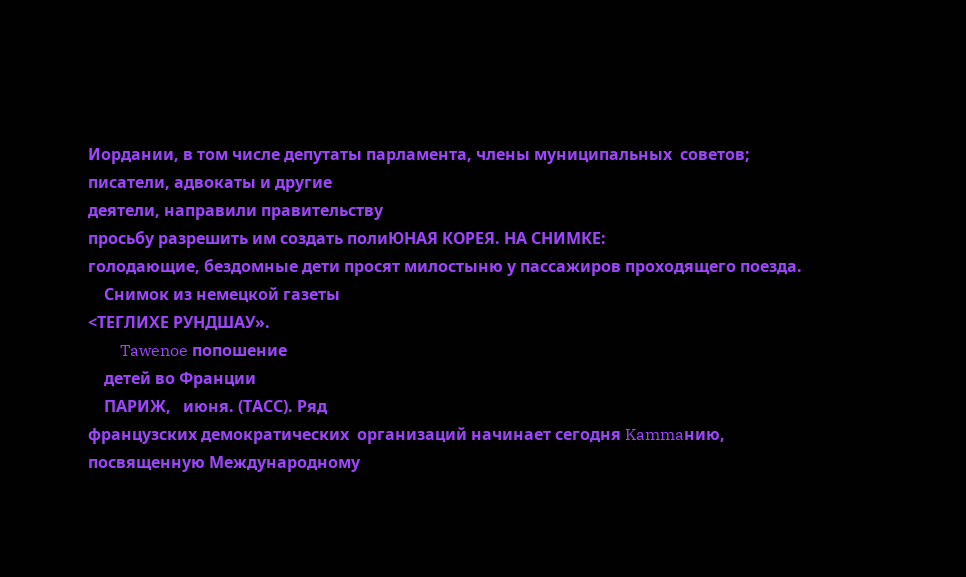Иордании, в том числе депутаты парламента, члены муниципальных  советов; писатели, адвокаты и другие
деятели, направили правительству
просьбу разрешить им создать полиЮНАЯ КОРЕЯ. НА СНИМКЕ:
голодающие, бездомные дети просят милостыню у пассажиров проходящего поезда.
    Снимок из немецкой газеты
<ТЕГЛИХЕ РУНДШАУ».
        Tawenoe попошение
    детей во Франции
    ПАРИЖ,   июня. (ТАСС). Ряд
французских демократических  организаций начинает сегодня Kammaнию, посвященную Международному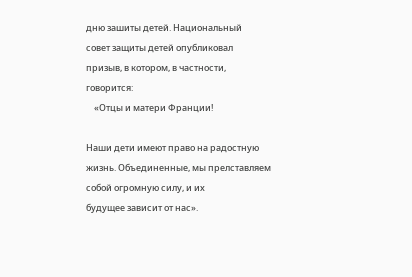дню зашиты детей. Национальный
совет защиты детей опубликовал
призыв, в котором, в частности, говорится:
    «Отцы и матери Франции!

Наши дети имеют право на радостную жизнь. Объединенные, мы прелставляем собой огромную силу, и их
будущее зависит от нас».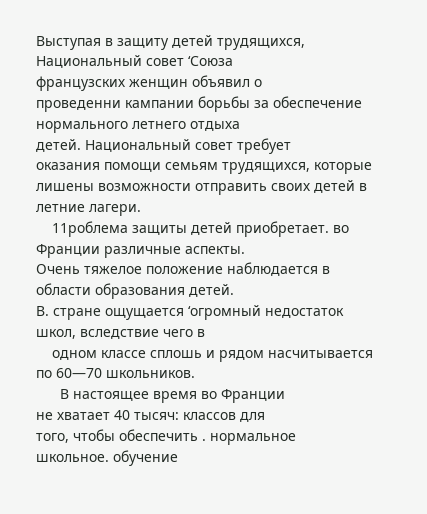Выступая в защиту детей трудящихся, Национальный совет ‘Союза
французских женщин объявил о
проведенни кампании борьбы за обеспечение нормального летнего отдыха
детей. Национальный совет требует
оказания помощи семьям трудящихся, которые лишены возможности отправить своих детей в летние лагери.
    11роблема защиты детей приобретает. во Франции различные аспекты.
Очень тяжелое положение наблюдается в области образования детей.
В. стране ощущается ‘огромный недостаток школ, вследствие чего в
    одном классе сплошь и рядом насчитывается по 60—70 школьников.
      В настоящее время во Франции
не хватает 40 тысяч: классов для
того, чтобы обеспечить . нормальное
школьное. обучение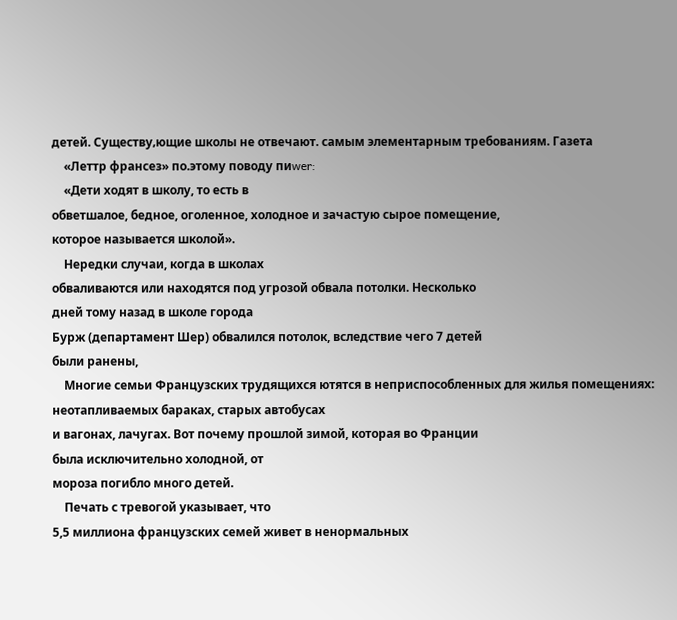детей. Существу‚ющие школы не отвечают. самым элементарным требованиям. Газета
    «Леттр франсез» по.этому поводу пиwer:
    «Дети ходят в школу, то есть в
обветшалое, бедное, оголенное, холодное и зачастую сырое помещение,
которое называется школой».
    Нередки случаи, когда в школах
обваливаются или находятся под угрозой обвала потолки. Несколько
дней тому назад в школе города
Бурж (департамент Шер) обвалился потолок, вследствие чего 7 детей
были ранены,
    Многие семьи Французских трудящихся ютятся в неприспособленных для жилья помещениях: неотапливаемых бараках, старых автобусах
и вагонах, лачугах. Вот почему прошлой зимой, которая во Франции
была исключительно холодной, от
мороза погибло много детей.
    Печать с тревогой указывает, что
5,5 миллиона французских семей живет в ненормальных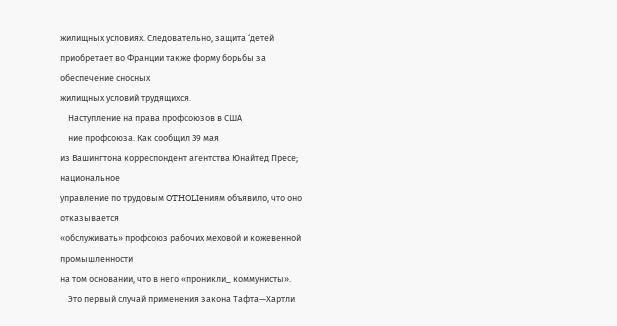жилищных условиях. Следовательно, защита ‘детей
приобретает во Франции также форму борьбы за обеспечение сносных
жилищных условий трудящихся.
    Наступление на права профсоюзов в США
    ние профсоюза. Как сообщил 39 мая
из Вашингтона корреспондент агентства Юнайтед Пресе; национальное
управление по трудовым OTHOLIeниям объявило, что оно отказывается
«обслуживать» профсоюз рабочих меховой и кожевенной промышленности
на том основании, что в него «проникли_ коммунисты».
    Это первый случай применения закона Тафта—Хартли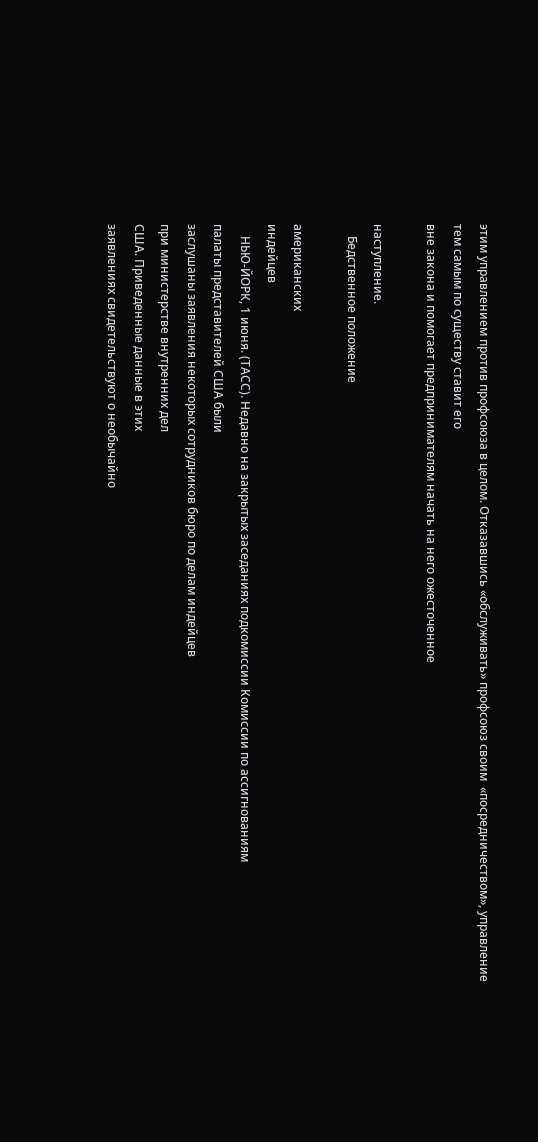этим управлением против профсоюза в целом. Отказавшись «обслуживать» профсоюз своим  «посредничеством», управление
тем самым по существу ставит его
вне закона и помогает предпринимателям начать на него ожесточенное

наступление.
    Бедственное положение

американских
индейцев
    НЬЮ-ЙОРК, 1 июня. (ТАСС). Недавно на закрытых заседаниях подкомиссии Комиссии по ассигнованиям
палаты представителей США были
заслушаны заявления некоторых сотрудников бюро по делам индейцев
при министерстве внутренних дел
США. Приведенные данные в этих
заявлениях свидетельствуют о необычайно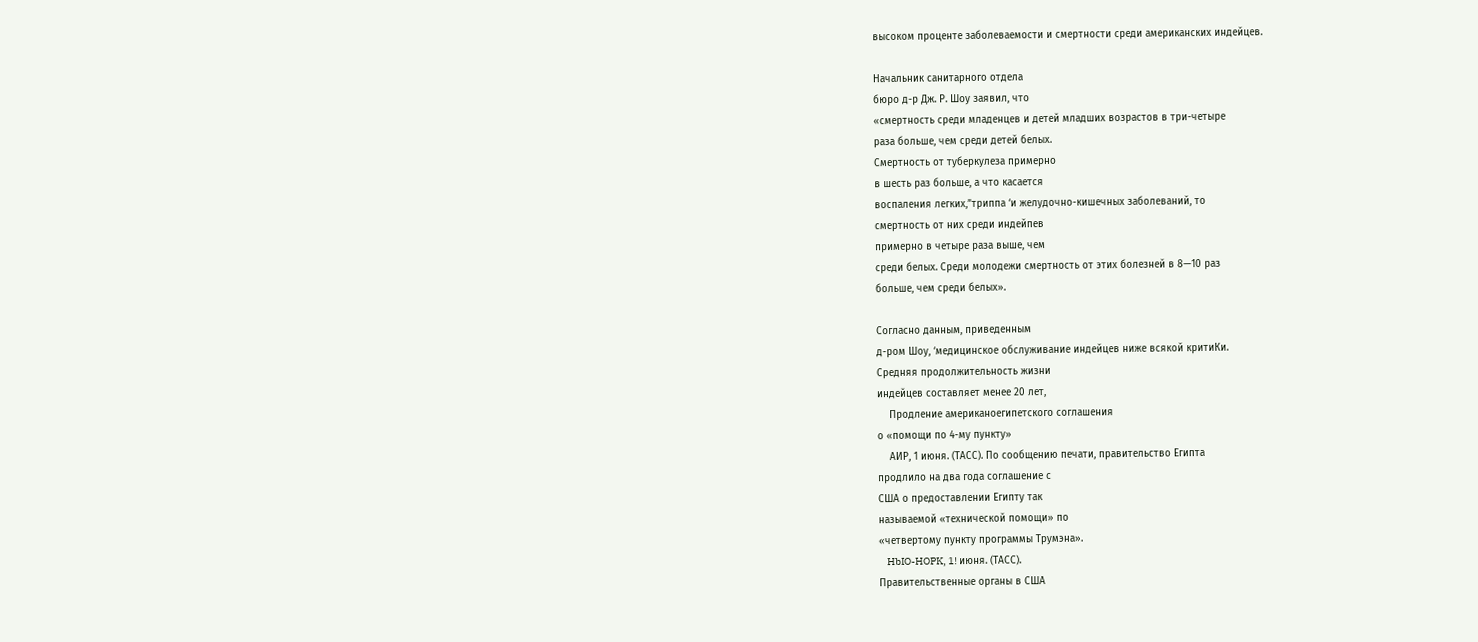высоком проценте заболеваемости и смертности среди американских индейцев.

Начальник санитарного отдела
бюро д-р Дж. Р. Шоу заявил, что
«смертность среди младенцев и детей младших возрастов в три-четыре
раза больше, чем среди детей белых.
Смертность от туберкулеза примерно
в шесть раз больше, а что касается
воспаления легких,”триппа ‘и желудочно-кишечных заболеваний, то
смертность от них среди индейпев
примерно в четыре раза выше, чем
среди белых. Среди молодежи смертность от этих болезней в 8—10 раз
больше, чем среди белых».

Согласно данным, приведенным
д-ром Шоу, ‘медицинское обслуживание индейцев ниже всякой критиКи.
Средняя продолжительность жизни
индейцев составляет менее 20 лет,
    Продление американоегипетского соглашения
о «помощи по 4-му пункту»
    АИР, 1 июня. (ТАСС). По сообщению печати, правительство Египта
продлило на два года соглашение с
США о предоставлении Египту так
называемой «технической помощи» по
«четвертому пункту программы Трумэна».
    HbIO-HOPK, 1! июня. (ТАСС).
Правительственные органы в США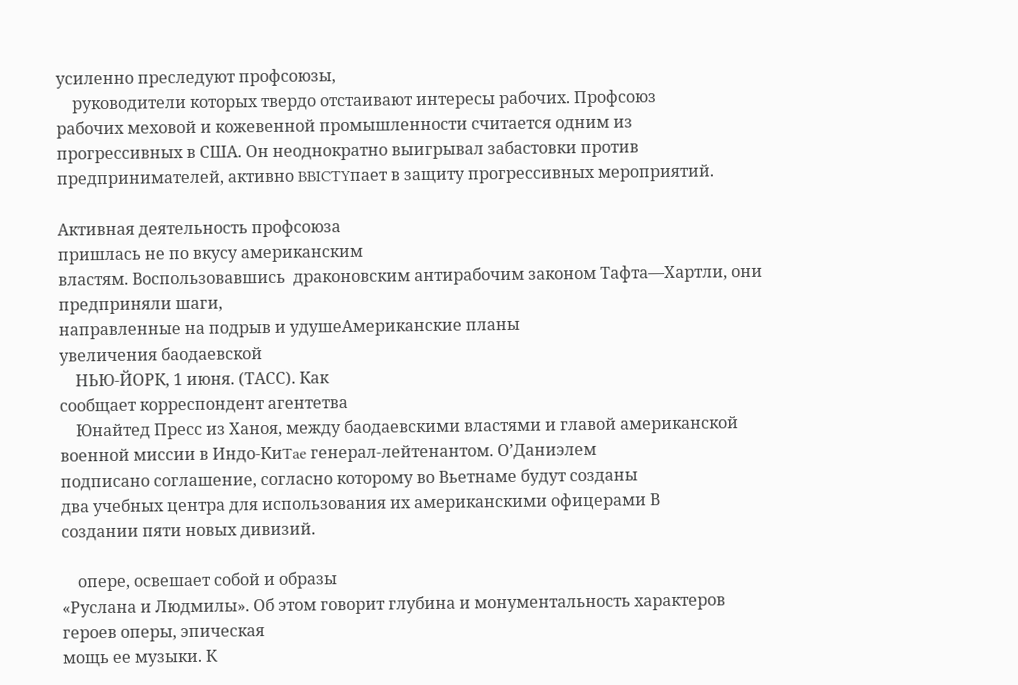усиленно преследуют профсоюзы,
    руководители которых твердо отстаивают интересы рабочих. Профсоюз
рабочих меховой и кожевенной промышленности считается одним из
прогрессивных в США. Он неоднократно выигрывал забастовки против
предпринимателей, активно BBICTYпает в защиту прогрессивных мероприятий.

Активная деятельность профсоюза
пришлась не по вкусу американским
властям. Воспользовавшись  драконовским антирабочим законом Тафта—Хартли, они предприняли шаги,
направленные на подрыв и удушеАмериканские планы
увеличения баодаевской
    НЬЮ-ЙОРК, 1 июня. (ТАСС). Как
сообщает корреспондент агентетва
    Юнайтед Пресс из Ханоя, между баодаевскими властями и главой американской военной миссии в Индо-КиTae генерал-лейтенантом. О’Даниэлем
подписано соглашение, согласно которому во Вьетнаме будут созданы
два учебных центра для использования их американскими офицерами В
создании пяти новых дивизий.

    опере, освешает собой и образы
«Руслана и Людмилы». Об этом говорит глубина и монументальность характеров героев оперы, эпическая
мощь ее музыки. К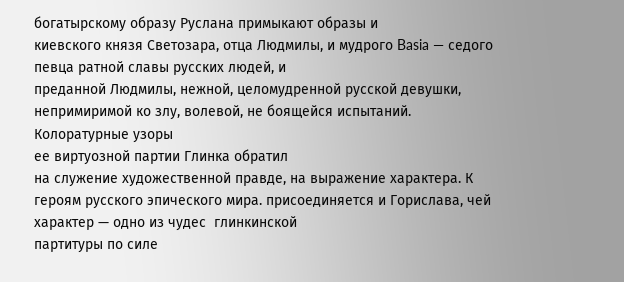богатырскому образу Руслана примыкают образы и
киевского князя Светозара, отца Людмилы, и мудрого Basia — седого
певца ратной славы русских людей, и
преданной Людмилы, нежной, целомудренной русской девушки, непримиримой ко злу, волевой, не боящейся испытаний. Колоратурные узоры
ее виртуозной партии Глинка обратил
на служение художественной правде, на выражение характера. К героям русского эпического мира. присоединяется и Горислава, чей характер — одно из чудес  глинкинской
партитуры по силе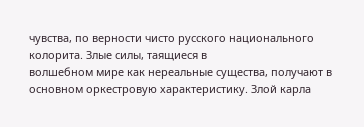чувства, по верности чисто русского национального
колорита. Злые силы, таящиеся в
волшебном мире как нереальные существа, получают в основном оркестровую характеристику. Злой карла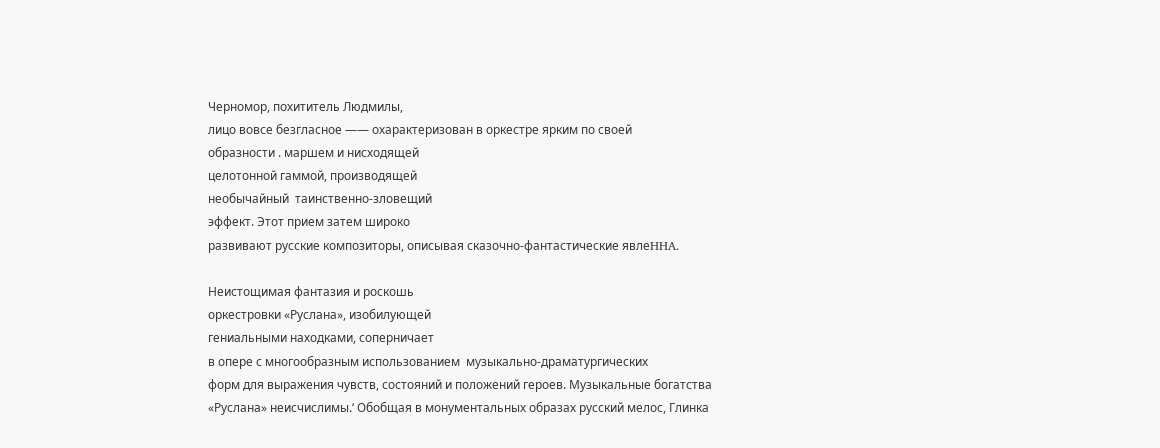Черномор, похититель Людмилы,
лицо вовсе безгласное —— охарактеризован в оркестре ярким по своей
образности . маршем и нисходящей
целотонной гаммой, производящей
необычайный  таинственно-зловещий
эффект. Этот прием затем широко
развивают русские композиторы, описывая сказочно-фантастические явлеHHA.

Неистощимая фантазия и роскошь
оркестровки «Руслана», изобилующей
гениальными находками, соперничает
в опере с многообразным использованием  музыкально-драматургических
форм для выражения чувств, состояний и положений героев. Музыкальные богатства «Руслана» неисчислимы.‘ Обобщая в монументальных образах русский мелос, Глинка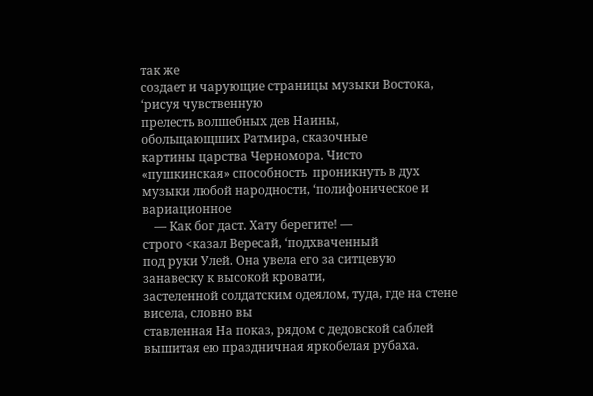так же
создает и чарующие страницы музыки Востока, ‘рисуя чувственную
прелесть волшебных дев Наины,
обольщающших Ратмира, сказочные
картины царства Черномора. Чисто
«пушкинская» способность  проникнуть в дух музыки любой народности, ‘полифоническое и вариационное
    — Как бог даст. Хату берегите! —
строго <казал Вересай, ‘подхваченный
под руки Улей. Она увела его за ситцевую занавеску к высокой кровати,
застеленной солдатским одеялом, туда, где на стене висела, словно вы
ставленная На показ, рядом с дедовской саблей вышитая ею праздничная яркобелая рубаха.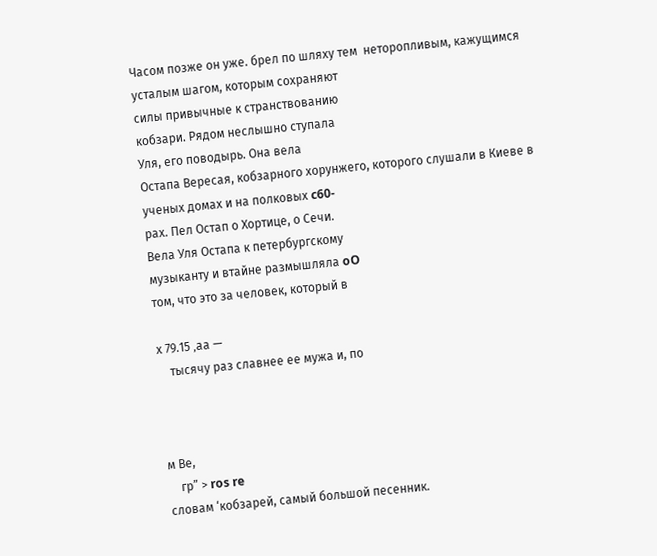Часом позже он уже. брел по шляху тем  неторопливым, кажущимся
усталым шагом, которым сохраняют
силы привычные к странствованию
кобзари. Рядом неслышно ступала
Уля, его поводырь. Она вела
Остапа Вересая, кобзарного хорунжего, которого слушали в Киеве в
ученых домах и на полковых c60-
рах. Пел Остап о Хортице, о Сечи.
Вела Уля Остапа к петербургскому
музыканту и втайне размышляла oO
том, что это за человек, который в

х 79.15 ‚аа —
    тысячу раз славнее ее мужа и, по



м Ве,
    гр” > ros re
словам ‘кобзарей, самый большой песенник.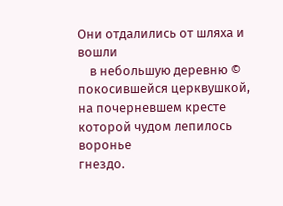Они отдалились от шляха и вошли
    в небольшую деревню © покосившейся церквушкой, на почерневшем кресте которой чудом лепилось воронье
гнездо.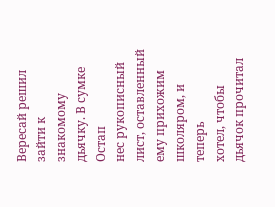Вересай решил зайти к
знакомому дьячку. В сумке Остап
нес рукописный лист, оставленный
ему прихожим школяром, и теперь
хотел, чтобы дьячок прочитал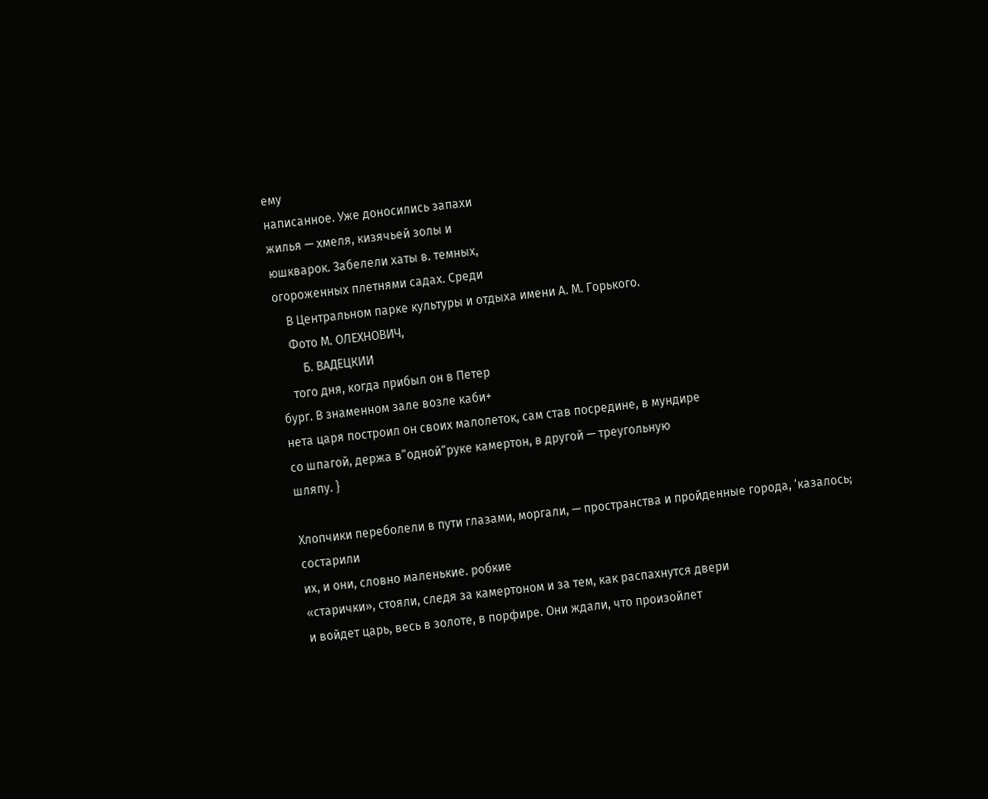ему
написанное. Уже доносились запахи
жилья — хмеля, кизячьей золы и
юшкварок. Забелели хаты в. темных,
огороженных плетнями садах. Среди
    В Центральном парке культуры и отдыха имени А. М. Горького.
    Фото М. ОЛЕХНОВИЧ,
        Б. ВАДЕЦКИИ
    того дня, когда прибыл он в Петер
бург. В знаменном зале возле каби+
нета царя построил он своих малолеток, сам став посредине, в мундире
со шпагой, держа в”одной“руке камертон, в другой — треугольную
шляпу. }

Хлопчики переболели в пути глазами, моргали, — пространства и пройденные города, ‘казалось; состарили
их, и они, словно маленькие. робкие
«старички», стояли, следя за камертоном и за тем, как распахнутся двери
и войдет царь, весь в золоте, в порфире. Они ждали, что произойлет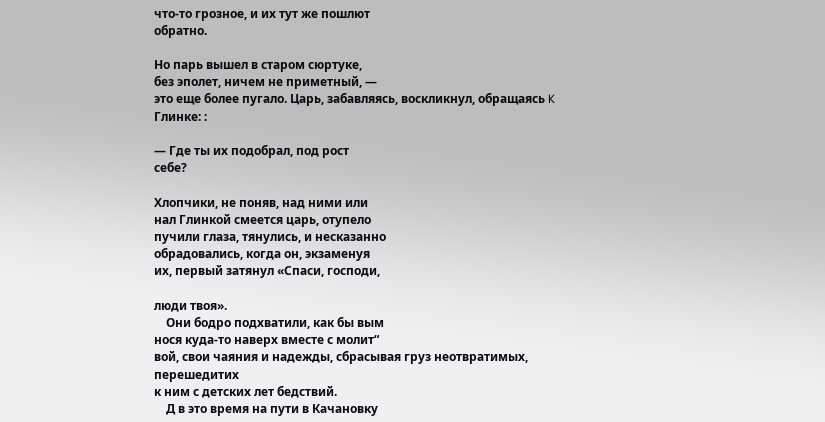что-то грозное, и их тут же пошлют
обратно.

Но парь вышел в старом сюртуке,
без эполет, ничем не приметный, —
это еще более пугало. Царь, забавляясь, воскликнул, обращаясь K
Глинке: :

— Где ты их подобрал, под рост
себе?

Хлопчики, не поняв, над ними или
нал Глинкой смеется царь, отупело
пучили глаза, тянулись, и несказанно
обрадовались, когда он, экзаменуя
их, первый затянул «Спаси, господи,

люди твоя».
    Они бодро подхватили, как бы вым
нося куда-то наверх вместе с молит“
вой, свои чаяния и надежды, сбрасывая груз неотвратимых, перешедитих
к ним с детских лет бедствий.
    Д в это время на пути в Качановку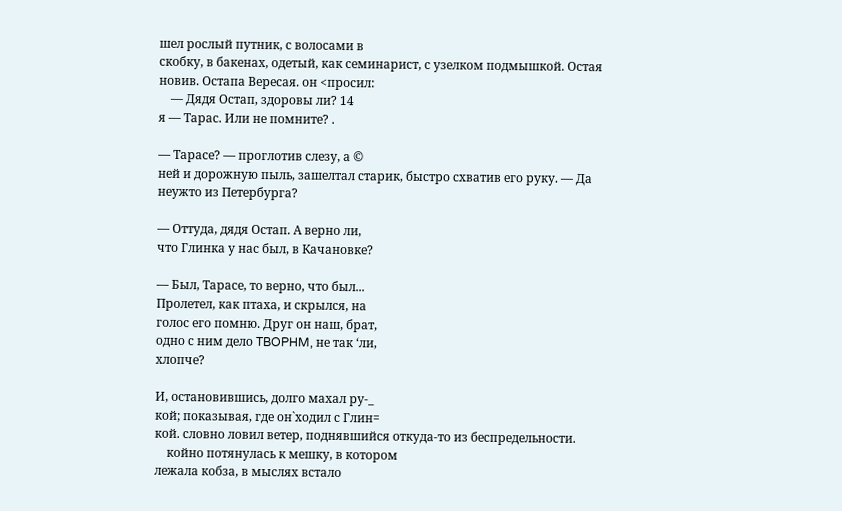шел рослый путник, с волосами в
скобку, в бакенах, одетый, как семинарист, с узелком подмышкой. Остая
новив. Остапа Вересая. он <просил:
    — Дядя Остап, здоровы ли? 14
я — Тарас. Или не помните? .

— Тарасе? — проглотив слезу, а ©
ней и дорожную пыль, зашелтал старик, быстро схватив его руку. — Да
неужто из Петербурга?

— Оттуда, дядя Остап. А верно ли,
что Глинка у нас был, в Качановке?

— Был, Тарасе, то верно, что был...
Пролетел, как птаха, и скрылся, на
голос его помню. Друг он наш, брат,
одно с ним дело TBOPHM, не так ‘ли,
хлопче?

И, остановившись, долго махал ру-_
кой; показывая, где он`ходил с Глин=
кой. словно ловил ветер, поднявшийся откуда-то из беспредельности.
    койно потянулась к мешку, в котором
лежала кобза, в мыслях встало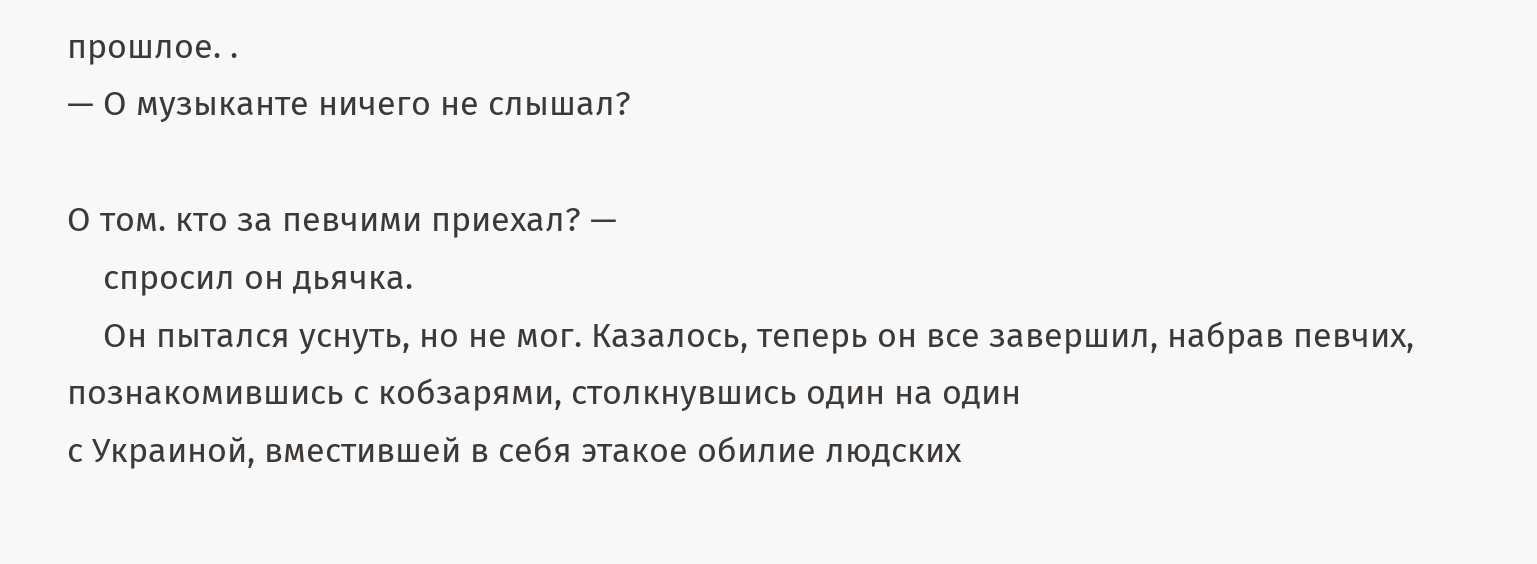прошлое. .
— О музыканте ничего не слышал?

О том. кто за певчими приехал? —
    спросил он дьячка.
    Он пытался уснуть, но не мог. Казалось, теперь он все завершил, набрав певчих, познакомившись с кобзарями, столкнувшись один на один
с Украиной, вместившей в себя этакое обилие людских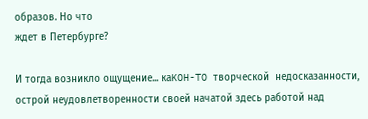образов. Но что
ждет в Петербурге?

И тогда возникло ощущение... каKOH-TO творческой  недосказанности,
острой неудовлетворенности своей начатой здесь работой над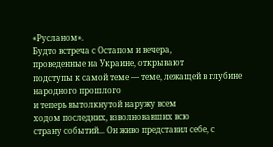«Русланом».
Будто встреча с Остапом и вечера,
проведенные на Украине, открывают
подступы к самой теме — теме, лежащей в глубине народного прошлого
и теперь вытолкнутой наружу всем
ходом последних, взволновавших всю
страну событий... Он живо представил себе, с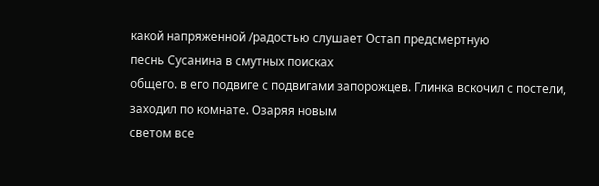какой напряженной /радостью слушает Остап предсмертную
песнь Сусанина в смутных поисках
общего. в его подвиге с подвигами запорожцев. Глинка вскочил с постели,
заходил по комнате. Озаряя новым
светом все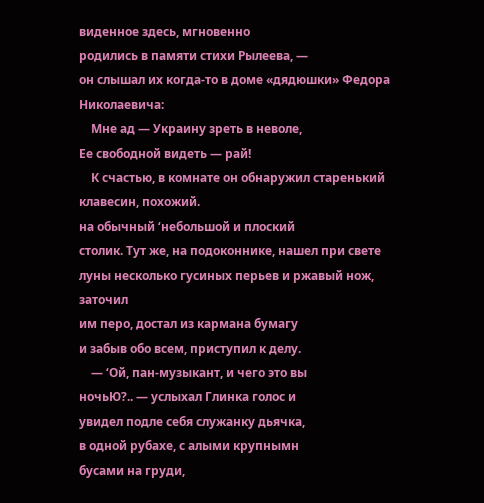виденное здесь, мгновенно
родились в памяти стихи Рылеева, —
он слышал их когда-то в доме «дядюшки» Федора Николаевича:
    Мне ад — Украину зреть в неволе,
Ее свободной видеть — рай!
    К счастью, в комнате он обнаружил старенький клавесин, похожий.
на обычный ‘небольшой и плоский
столик. Тут же, на подоконнике, нашел при свете луны несколько гусиных перьев и ржавый нож, заточил
им перо, достал из кармана бумагу
и забыв обо всем, приступил к делу.
    — ‘Ой, пан-музыкант, и чего это вы
ночьЮ?.. — услыхал Глинка голос и
увидел подле себя служанку дьячка,
в одной рубахе, с алыми крупнымн
бусами на груди,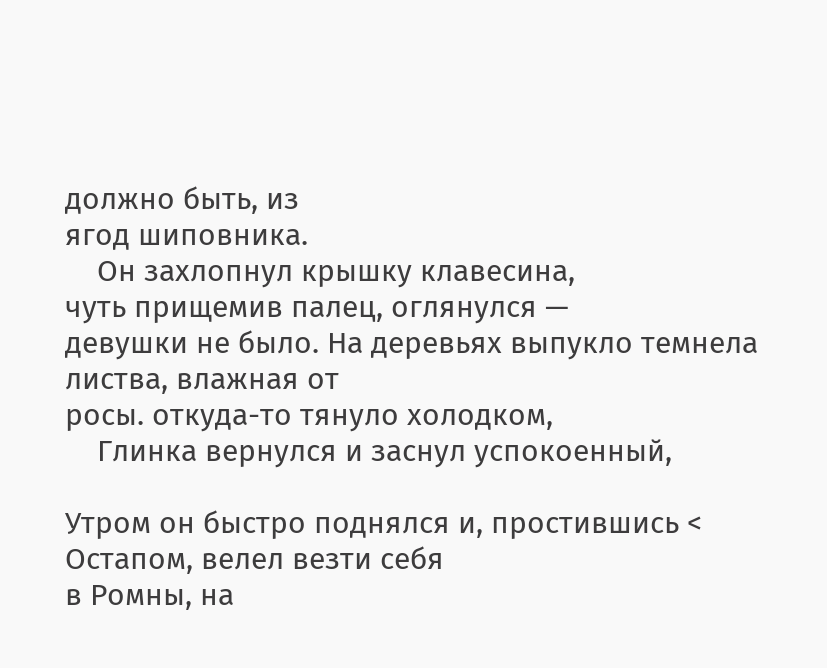должно быть, из
ягод шиповника.
    Он захлопнул крышку клавесина,
чуть прищемив палец, оглянулся —
девушки не было. На деревьях выпукло темнела листва, влажная от
росы. откуда-то тянуло холодком,
    Глинка вернулся и заснул успокоенный,

Утром он быстро поднялся и, простившись < Остапом, велел везти себя
в Ромны, на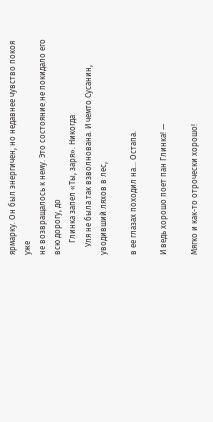ярмарку. Он был энергичен, но недавнее чувство покоя уже
не возвращалось к нему. Это состояние не покидало его всю дорогу, до
      Глинка запел «Ты, заря». Никогда
    Уля не была так взволнована. И чемто Сусанин, уводивший ляхов в лес,

в ее глазах походил на... Остапа.

И ведь хорошо поет пан Глинка! —

Мягко и как-то отрочески хорошо!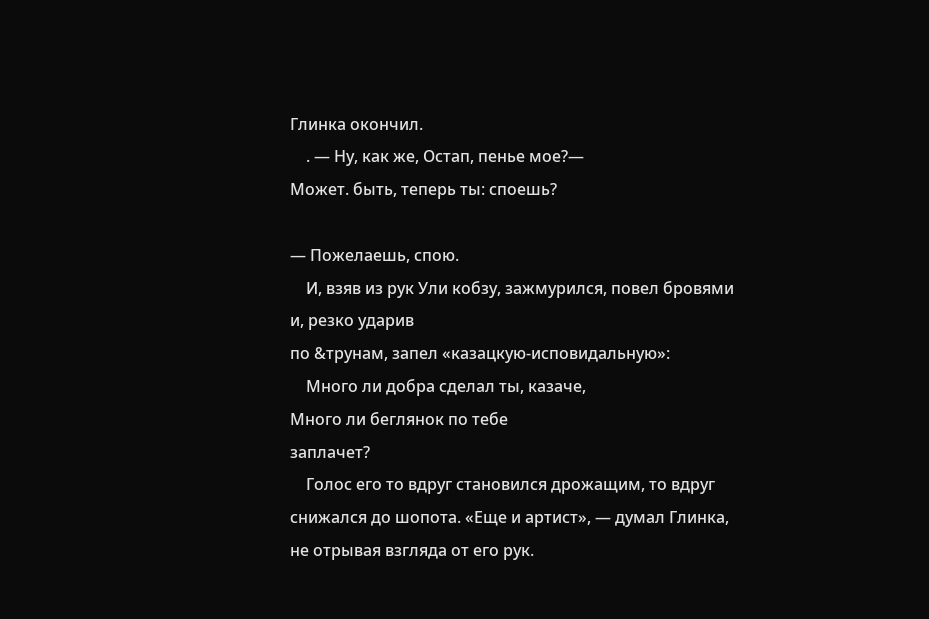Глинка окончил.
    . — Ну, как же, Остап, пенье мое?—
Может. быть, теперь ты: споешь?

— Пожелаешь, спою.
    И, взяв из рук Ули кобзу, зажмурился, повел бровями и, резко ударив
по &трунам, запел «казацкую-исповидальную»:
    Много ли добра сделал ты, казаче,
Много ли беглянок по тебе
заплачет?
    Голос его то вдруг становился дрожащим, то вдруг снижался до шопота. «Еще и артист», — думал Глинка, не отрывая взгляда от его рук.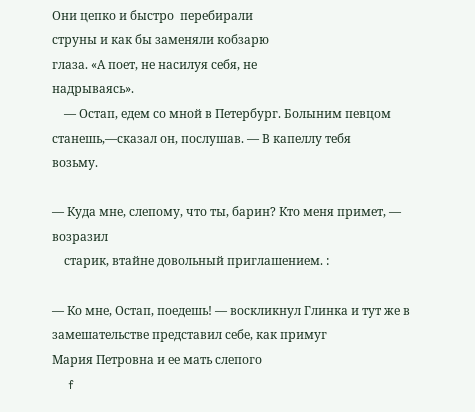Они цепко и быстро  перебирали
струны и как бы заменяли кобзарю
глаза. «А поет, не насилуя себя, не
надрываясь».
    — Остап, едем со мной в Петербург. Болыним певцом станешь,—сказал он, послушав. — В капеллу тебя
возьму.

— Куда мне, слепому, что ты, барин? Кто меня примет, — возразил
    старик, втайне довольный приглашением. :

— Ко мне, Остап, поедешь! — воскликнул Глинка и тут же в замешательстве представил себе, как примуг
Мария Петровна и ее мать слепого
    f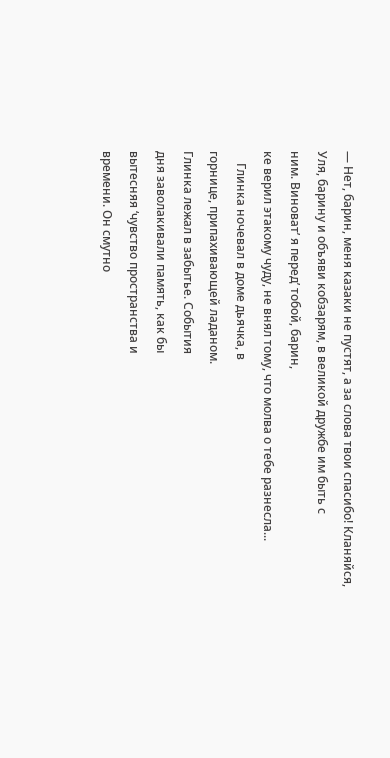— Нет, барин, меня казаки не пустят, а за слова твои спасибо! Кланяйся, Уля, барину и объяви кобзарям, в великой дружбе им быть с
ним. Виноват’ я перед’ тобой, барин,
ке верил этакому чуду, не внял тому, что молва о тебе разнесла...
    Глинка ночевал в доме дьячка, в
горнице, припахивающей ладаном.
Глинка лежал в забытье. События
дня заволакивали память, как бы
вытесняя ‘чувство пространства и
времени. Он смутно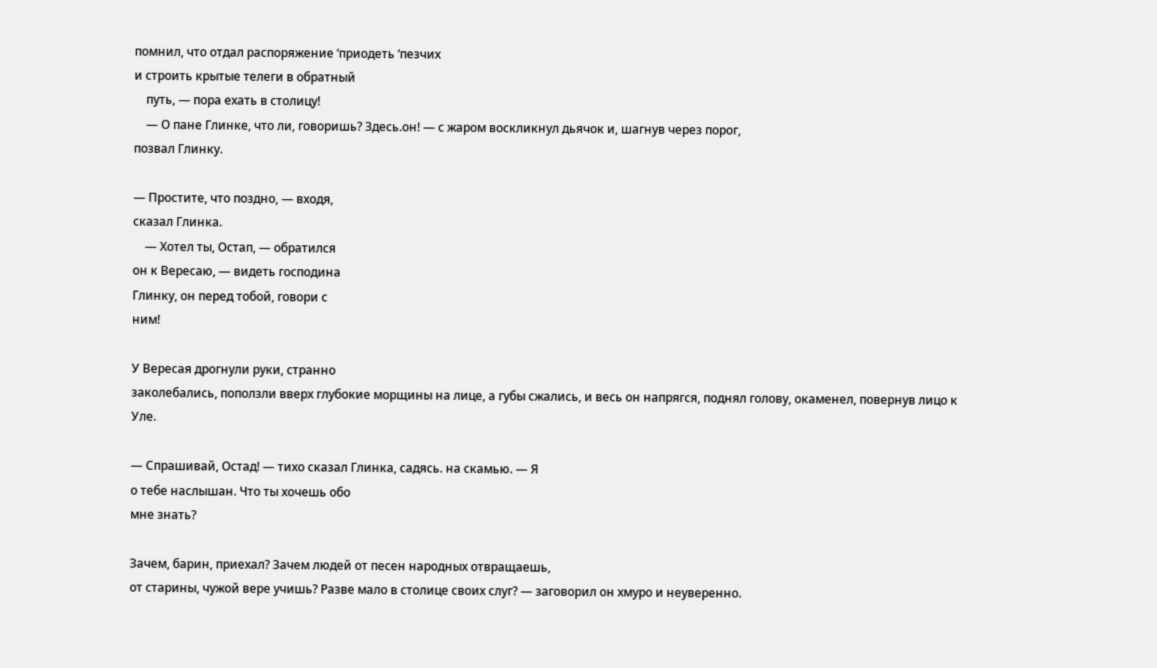помнил, что отдал распоряжение ‘приодеть ‘пезчих
и строить крытые телеги в обратный
    путь, — пора ехать в столицу!
    — О пане Глинке, что ли, говоришь? Здесь.он! — с жаром воскликнул дьячок и, шагнув через порог,
позвал Глинку.

— Простите, что поздно, — входя,
сказал Глинка.
    — Хотел ты, Остап, — обратился
он к Вересаю, — видеть господина
Глинку, он перед тобой, говори с
ним!

У Вересая дрогнули руки, странно
заколебались, поползли вверх глубокие морщины на лице, а губы сжались, и весь он напрягся, поднял голову, окаменел, повернув лицо к
Уле.

— Спрашивай, Остад! — тихо сказал Глинка, садясь. на скамью. — Я
о тебе наслышан. Что ты хочешь обо
мне знать?

Зачем, барин, приехал? Зачем людей от песен народных отвращаешь,
от старины, чужой вере учишь? Разве мало в столице своих слуг? — заговорил он хмуро и неуверенно.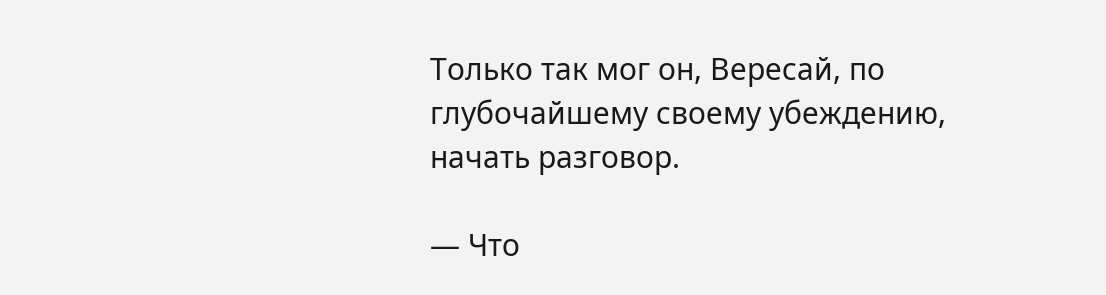Только так мог он, Вересай, по
глубочайшему своему убеждению,
начать разговор.

— Что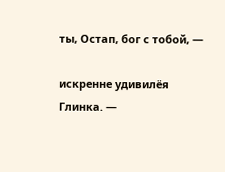ты, Остап, бог с тобой, —

искренне удивилёя Глинка. —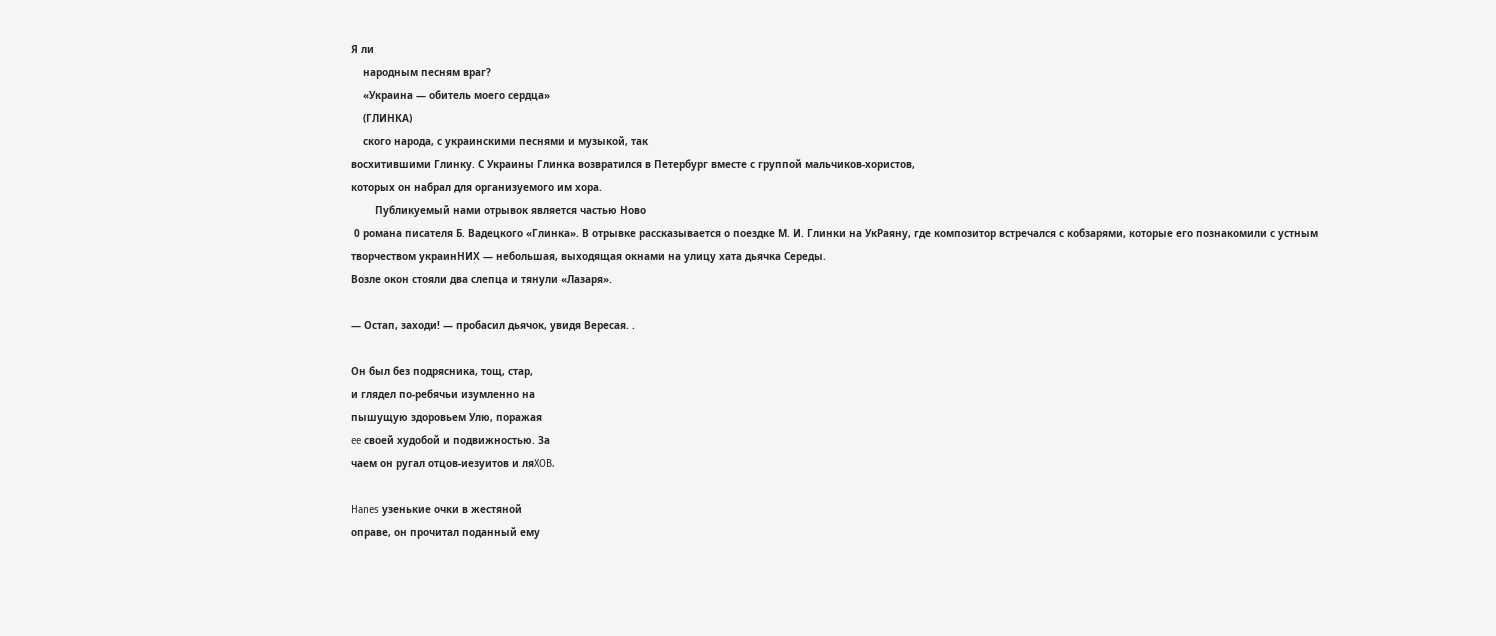Я ли
    народным песням враг?
    «Украина — обитель моего сердца»
    (ГЛИНКА)
    ского народа, с украинскими песнями и музыкой, так
восхитившими Глинку. С Украины Глинка возвратился в Петербург вместе с группой мальчиков-хористов,
которых он набрал для организуемого им хора.
        Публикуемый нами отрывок является частью Ново
 0 романа писателя Б. Вадецкого «Глинка». В отрывке рассказывается о поездке М. И. Глинки на УкРаяну, где композитор встречался с кобзарями, которые его познакомили с устным творчеством украинНИХ — небольшая, выходящая окнами на улицу хата дьячка Середы.
Возле окон стояли два слепца и тянули «Лазаря».

— Остап, заходи! — пробасил дьячок, увидя Вересая. .

Он был без подрясника, тощ, стар,
и глядел по-ребячьи изумленно на
пышущую здоровьем Улю, поражая
ee своей худобой и подвижностью. За
чаем он ругал отцов-иезуитов и ляXOB.

Hanes узенькие очки в жестяной
оправе, он прочитал поданный ему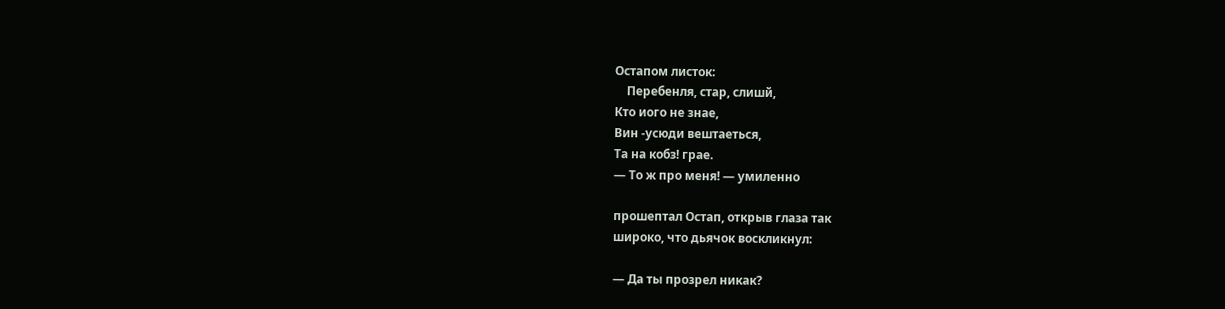Остапом листок:
    Перебенля, стар, слишй,
Кто иого не знае,
Вин -усюди вештаеться,
Та на кобз! грае.
— То ж про меня! — умиленно

прошептал Остап, открыв глаза так
широко, что дьячок воскликнул:

— Да ты прозрел никак?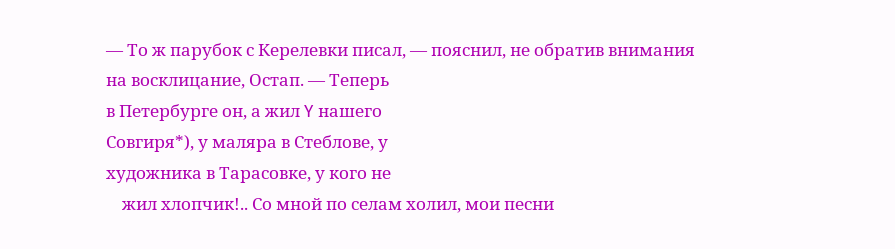— То ж парубок с Керелевки писал, — пояснил, не обратив внимания
на восклицание, Остап. — Теперь
в Петербурге он, а жил Y нашего
Совгиря*), у маляра в Стеблове, у
художника в Тарасовке, у кого не
    жил хлопчик!.. Со мной по селам холил, мои песни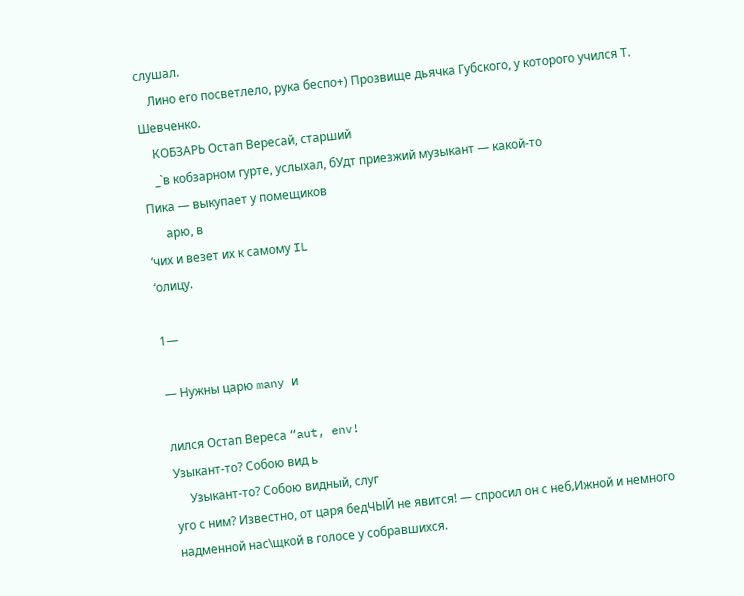слушал.
    Лино его посветлело, рука беспо+) Прозвище дьячка Губского, у которого учился Т. Шевченко.
    КОБЗАРЬ Остап Вересай, старший
    _`в кобзарном гурте, услыхал, бУдт приезжий музыкант — какой-то
Пика — выкупает у помещиков
      арю, в
‘чих и везет их к самому IL
‘олицу.

1—

— Нужны царю many и

лился Остап Вереса “aut, env!
Узыкант-то? Собою вид ь
     Узыкант-то? Собою видный, слуг
уго с ним? Известно, от царя бедЧЫЙ не явится! — спросил он с неб‚Ижной и немного надменной нас\щкой в голосе у собравшихся.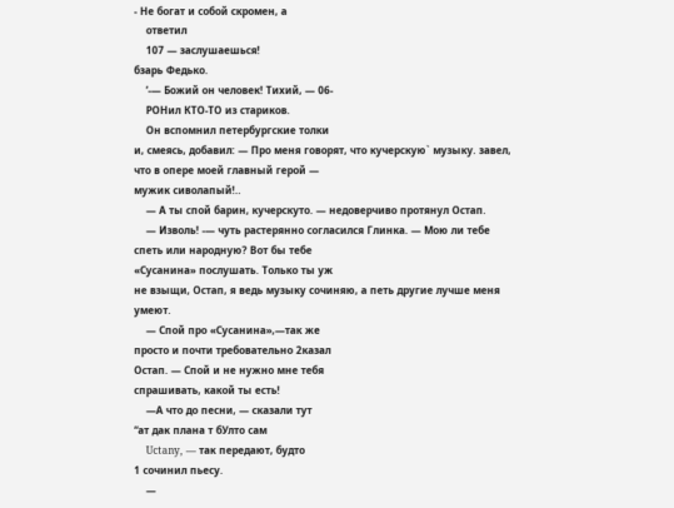- Не богат и собой скромен, а
    ответил
    107 — заслушаешься!
бзарь Федько.
    ’-— Божий он человек! Тихий, — 06-
    РОНил КТО-ТО из стариков.
    Он вспомнил петербургские толки
и, смеясь, добавил: — Про меня говорят, что кучерскую` музыку. завел,
что в опере моей главный герой —
мужик сиволапый!..
    — А ты спой барин, кучерскуто. — недоверчиво протянул Остап.
    — Изволь! -— чуть растерянно согласился Глинка. — Мою ли тебе
спеть или народную? Вот бы тебе
«Сусанина» послушать. Только ты уж
не взыщи, Остап, я ведь музыку сочиняю, а петь другие лучше меня
умеют.
    — Спой про «Сусанина»,—так же
просто и почти требовательно 2казал
Остап. — Спой и не нужно мне тебя
спрашивать, какой ты есть!
    —А что до песни, — сказали тут
“ат дак плана т бУлто сам
    Uctany, — так передают, будто
1 сочинил пьесу.
    —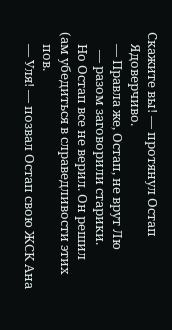Скажите вы! — протянул Остап
    Ядоверчиво.
    — Правла же, Остап, не врут Лю
      — разом заговорили старики.
    Но Остап все не верил. Он решил
(ам убедиться в слраведливости этих
    пов.
    — Уля! — позвал Остап свою ЖСК Ана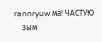rannryuw ма! ЧАСТУЮ
    зым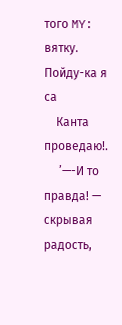того MY:
вятку. Пойду-ка я са
    Канта проведаю!.
     ’—-И то правда! — скрывая радость,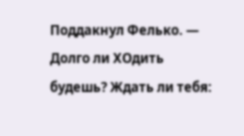Поддакнул Фелько. — Долго ли XOдить будешь? Ждать ли тебя: